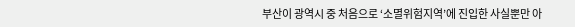부산이 광역시 중 처음으로 ‘소멸위험지역’에 진입한 사실뿐만 아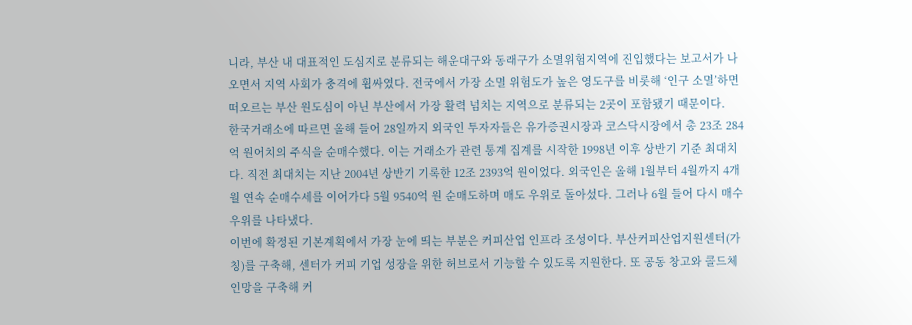니라, 부산 내 대표적인 도심지로 분류되는 해운대구와 동래구가 소멸위험지역에 진입했다는 보고서가 나오면서 지역 사회가 충격에 휩싸였다. 전국에서 가장 소멸 위험도가 높은 영도구를 비롯해 ‘인구 소멸’하면 떠오르는 부산 원도심이 아닌 부산에서 가장 활력 넘치는 지역으로 분류되는 2곳이 포함됐기 때문이다.
한국거래소에 따르면 올해 들어 28일까지 외국인 투자자들은 유가증권시장과 코스닥시장에서 총 23조 284억 원어치의 주식을 순매수했다. 이는 거래소가 관련 통계 집계를 시작한 1998년 이후 상반기 기준 최대치다. 직전 최대치는 지난 2004년 상반기 기록한 12조 2393억 원이었다. 외국인은 올해 1월부터 4월까지 4개월 연속 순매수세를 이어가다 5월 9540억 원 순매도하며 매도 우위로 돌아섰다. 그러나 6월 들어 다시 매수 우위를 나타냈다.
이번에 확정된 기본계획에서 가장 눈에 띄는 부분은 커피산업 인프라 조성이다. 부산커피산업지원센터(가칭)를 구축해, 센터가 커피 기업 성장을 위한 허브로서 기능할 수 있도록 지원한다. 또 공동 창고와 콜드체인망을 구축해 커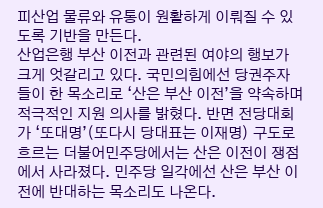피산업 물류와 유통이 원활하게 이뤄질 수 있도록 기반을 만든다.
산업은행 부산 이전과 관련된 여야의 행보가 크게 엇갈리고 있다. 국민의힘에선 당권주자들이 한 목소리로 ‘산은 부산 이전’을 약속하며 적극적인 지원 의사를 밝혔다. 반면 전당대회가 ‘또대명’(또다시 당대표는 이재명) 구도로 흐르는 더불어민주당에서는 산은 이전이 쟁점에서 사라졌다. 민주당 일각에선 산은 부산 이전에 반대하는 목소리도 나온다.